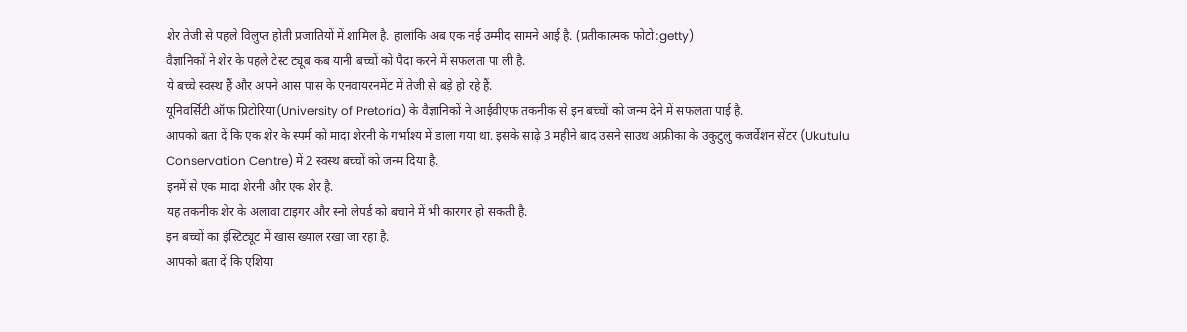शेर तेजी से पहले विलुप्त होती प्रजातियों में शामिल है. हालांकि अब एक नई उम्मीद सामने आई है. (प्रतीकात्मक फोटो:getty)
वैज्ञानिकों ने शेर के पहले टेस्ट ट्यूब कब यानी बच्चों को पैदा करने में सफलता पा ली है.
ये बच्चे स्वस्थ हैं और अपने आस पास के एनवायरनमेंट में तेजी से बड़े हो रहे हैं.
यूनिवर्सिटी ऑफ प्रिटोरिया(University of Pretoria) के वैज्ञानिकों ने आईवीएफ तकनीक से इन बच्चों को जन्म देने में सफलता पाई है.
आपको बता दें कि एक शेर के स्पर्म को मादा शेरनी के गर्भाश्य में डाला गया था. इसके साढ़े 3 महीने बाद उसने साउथ अफ्रीका के उकुटुलु कजर्वेशन सेंटर (Ukutulu Conservation Centre) में 2 स्वस्थ बच्चों को जन्म दिया है.
इनमें से एक मादा शेरनी और एक शेर है.
यह तकनीक शेर के अलावा टाइगर और स्नो लेपर्ड को बचाने में भी कारगर हो सकती है.
इन बच्चों का इंस्टिट्यूट में खास ख्याल रखा जा रहा है.
आपको बता दें कि एशिया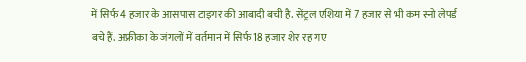में सिर्फ 4 हजार के आसपास टाइगर की आबादी बची है. सेंट्रल एशिया में 7 हजार से भी कम स्नो लेपर्ड बचे हैं. अफ्रीका के जंगलों में वर्तमान में सिर्फ 18 हजार शेर रह गए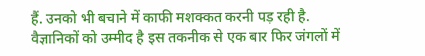हैं. उनको भी बचाने में काफी मशक्कत करनी पड़ रही है.
वैज्ञानिकों को उम्मीद है इस तकनीक से एक बार फिर जंगलों में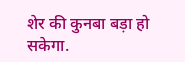शेर की कुनबा बड़ा हो सकेगा.